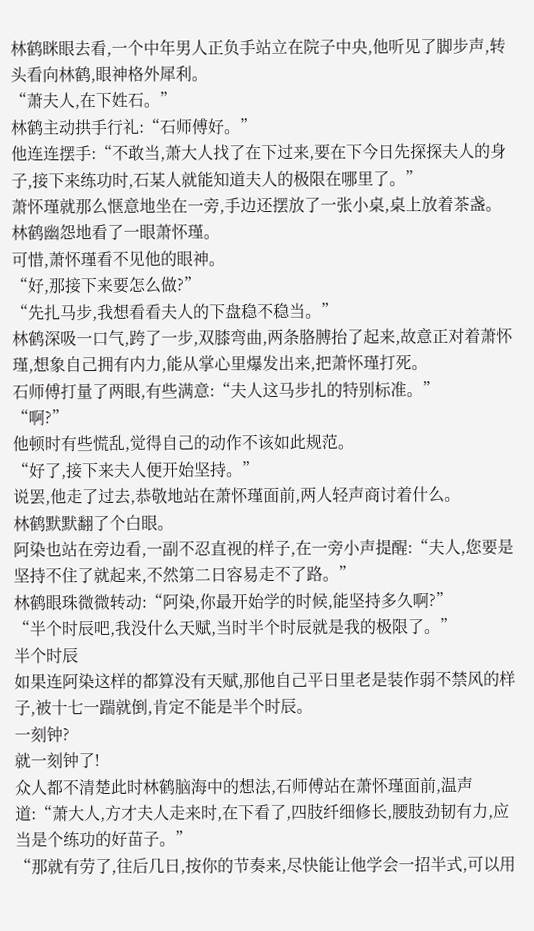林鹤眯眼去看,一个中年男人正负手站立在院子中央,他听见了脚步声,转头看向林鹤,眼神格外犀利。
“萧夫人,在下姓石。”
林鹤主动拱手行礼:“石师傅好。”
他连连摆手:“不敢当,萧大人找了在下过来,要在下今日先探探夫人的身子,接下来练功时,石某人就能知道夫人的极限在哪里了。”
萧怀瑾就那么惬意地坐在一旁,手边还摆放了一张小桌,桌上放着茶盏。
林鹤幽怨地看了一眼萧怀瑾。
可惜,萧怀瑾看不见他的眼神。
“好,那接下来要怎么做?”
“先扎马步,我想看看夫人的下盘稳不稳当。”
林鹤深吸一口气,跨了一步,双膝弯曲,两条胳膊抬了起来,故意正对着萧怀瑾,想象自己拥有内力,能从掌心里爆发出来,把萧怀瑾打死。
石师傅打量了两眼,有些满意:“夫人这马步扎的特别标准。”
“啊?”
他顿时有些慌乱,觉得自己的动作不该如此规范。
“好了,接下来夫人便开始坚持。”
说罢,他走了过去,恭敬地站在萧怀瑾面前,两人轻声商讨着什么。
林鹤默默翻了个白眼。
阿染也站在旁边看,一副不忍直视的样子,在一旁小声提醒:“夫人,您要是坚持不住了就起来,不然第二日容易走不了路。”
林鹤眼珠微微转动:“阿染,你最开始学的时候,能坚持多久啊?”
“半个时辰吧,我没什么天赋,当时半个时辰就是我的极限了。”
半个时辰
如果连阿染这样的都算没有天赋,那他自己平日里老是装作弱不禁风的样子,被十七一踹就倒,肯定不能是半个时辰。
一刻钟?
就一刻钟了!
众人都不清楚此时林鹤脑海中的想法,石师傅站在萧怀瑾面前,温声道:“萧大人,方才夫人走来时,在下看了,四肢纤细修长,腰肢劲韧有力,应当是个练功的好苗子。”
“那就有劳了,往后几日,按你的节奏来,尽快能让他学会一招半式,可以用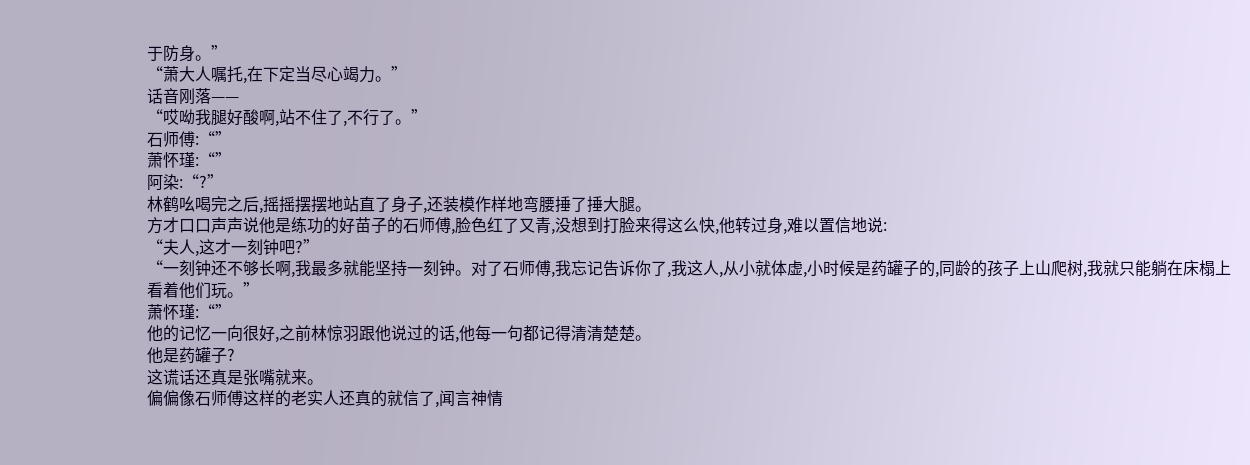于防身。”
“萧大人嘱托,在下定当尽心竭力。”
话音刚落——
“哎呦我腿好酸啊,站不住了,不行了。”
石师傅:“”
萧怀瑾:“”
阿染:“?”
林鹤吆喝完之后,摇摇摆摆地站直了身子,还装模作样地弯腰捶了捶大腿。
方才口口声声说他是练功的好苗子的石师傅,脸色红了又青,没想到打脸来得这么快,他转过身,难以置信地说:
“夫人,这才一刻钟吧?”
“一刻钟还不够长啊,我最多就能坚持一刻钟。对了石师傅,我忘记告诉你了,我这人,从小就体虚,小时候是药罐子的,同龄的孩子上山爬树,我就只能躺在床榻上看着他们玩。”
萧怀瑾:“”
他的记忆一向很好,之前林惊羽跟他说过的话,他每一句都记得清清楚楚。
他是药罐子?
这谎话还真是张嘴就来。
偏偏像石师傅这样的老实人还真的就信了,闻言神情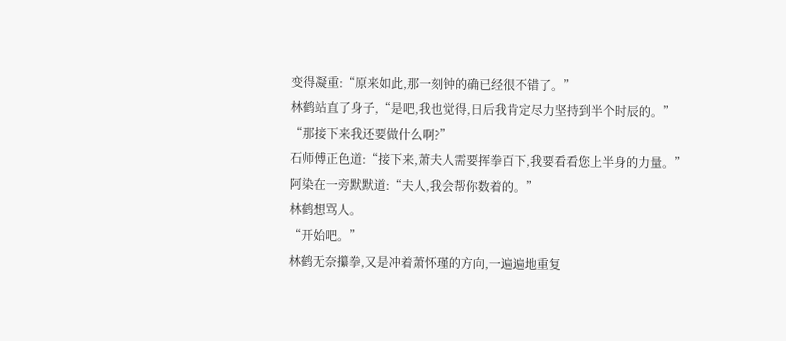变得凝重:“原来如此,那一刻钟的确已经很不错了。”
林鹤站直了身子,“是吧,我也觉得,日后我肯定尽力坚持到半个时辰的。”
“那接下来我还要做什么啊?”
石师傅正色道:“接下来,萧夫人需要挥拳百下,我要看看您上半身的力量。”
阿染在一旁默默道:“夫人,我会帮你数着的。”
林鹤想骂人。
“开始吧。”
林鹤无奈攥拳,又是冲着萧怀瑾的方向,一遍遍地重复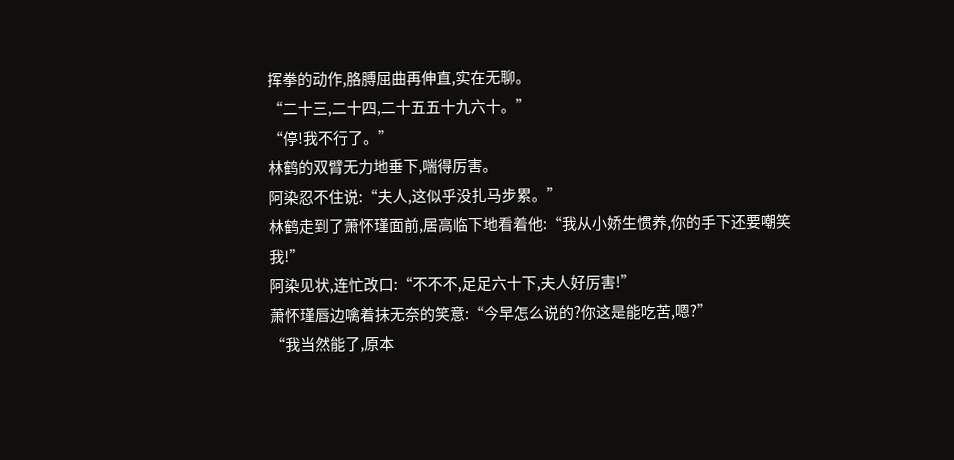挥拳的动作,胳膊屈曲再伸直,实在无聊。
“二十三,二十四,二十五五十九六十。”
“停!我不行了。”
林鹤的双臂无力地垂下,喘得厉害。
阿染忍不住说:“夫人,这似乎没扎马步累。”
林鹤走到了萧怀瑾面前,居高临下地看着他:“我从小娇生惯养,你的手下还要嘲笑我!”
阿染见状,连忙改口:“不不不,足足六十下,夫人好厉害!”
萧怀瑾唇边噙着抹无奈的笑意:“今早怎么说的?你这是能吃苦,嗯?”
“我当然能了,原本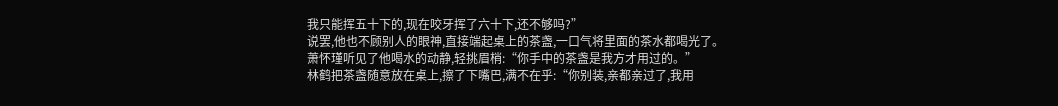我只能挥五十下的,现在咬牙挥了六十下,还不够吗?”
说罢,他也不顾别人的眼神,直接端起桌上的茶盏,一口气将里面的茶水都喝光了。
萧怀瑾听见了他喝水的动静,轻挑眉梢:“你手中的茶盏是我方才用过的。”
林鹤把茶盏随意放在桌上,擦了下嘴巴,满不在乎:“你别装,亲都亲过了,我用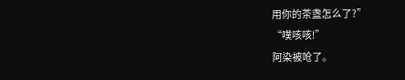用你的茶盏怎么了?”
“噗咳咳!”
阿染被呛了。